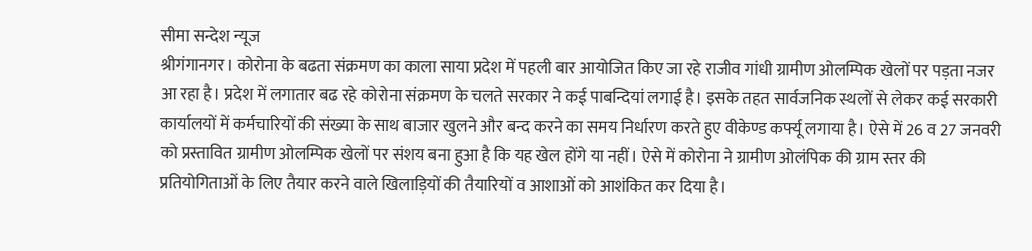सीमा सन्देश न्यूज
श्रीगंगानगर। कोरोना के बढता संक्रमण का काला साया प्रदेश में पहली बार आयोजित किए जा रहे राजीव गांधी ग्रामीण ओलम्पिक खेलों पर पड़ता नजर आ रहा है। प्रदेश में लगातार बढ रहे कोरोना संक्रमण के चलते सरकार ने कई पाबन्दियां लगाई है। इसके तहत सार्वजनिक स्थलों से लेकर कई सरकारी कार्यालयों में कर्मचारियों की संख्या के साथ बाजार खुलने और बन्द करने का समय निर्धारण करते हुए वीकेण्ड कर्फ्यू लगाया है। ऐसे में 26 व 27 जनवरी को प्रस्तावित ग्रामीण ओलम्पिक खेलों पर संशय बना हुआ है कि यह खेल होंगे या नहीं। ऐसे में कोरोना ने ग्रामीण ओलंपिक की ग्राम स्तर की प्रतियोगिताओं के लिए तैयार करने वाले खिलाड़ियों की तैयारियों व आशाओं को आशंकित कर दिया है।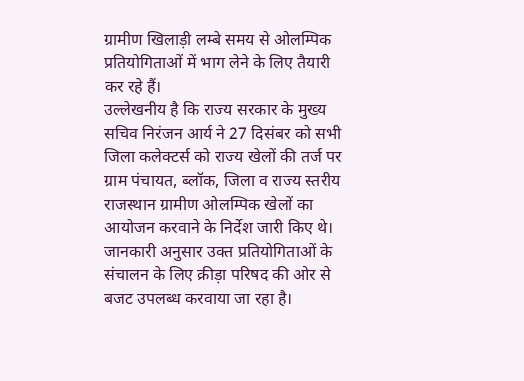ग्रामीण खिलाड़ी लम्बे समय से ओलम्पिक प्रतियोगिताओं में भाग लेने के लिए तैयारी कर रहे हैं।
उल्लेखनीय है कि राज्य सरकार के मुख्य सचिव निरंजन आर्य ने 27 दिसंबर को सभी जिला कलेक्टर्स को राज्य खेलों की तर्ज पर ग्राम पंचायत, ब्लॉक, जिला व राज्य स्तरीय राजस्थान ग्रामीण ओलम्पिक खेलों का आयोजन करवाने के निर्देश जारी किए थे। जानकारी अनुसार उक्त प्रतियोगिताओं के संचालन के लिए क्रीड़ा परिषद की ओर से बजट उपलब्ध करवाया जा रहा है।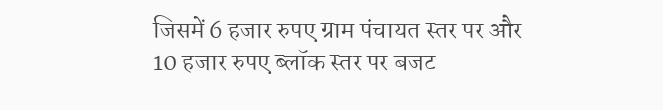जिसमें 6 हजार रुपए ग्राम पंचायत स्तर पर और 10 हजार रुपए ब्लॉक स्तर पर बजट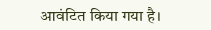आवंटित किया गया है।